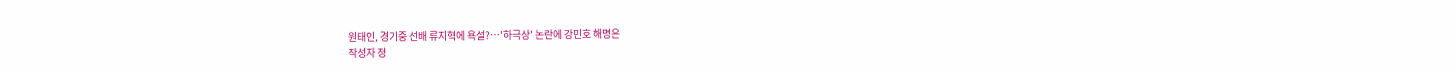원태인, 경기중 선배 류지혁에 욕설?…'하극상' 논란에 강민호 해명은
작성자 정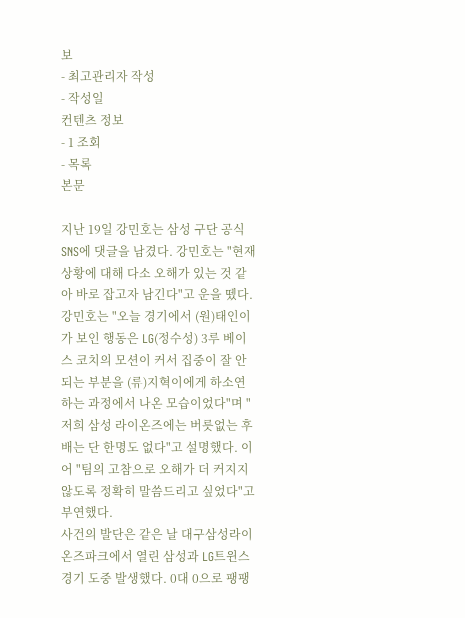보
- 최고관리자 작성
- 작성일
컨텐츠 정보
- 1 조회
- 목록
본문

지난 19일 강민호는 삼성 구단 공식 SNS에 댓글을 남겼다. 강민호는 "현재 상황에 대해 다소 오해가 있는 것 같아 바로 잡고자 남긴다"고 운을 뗐다.
강민호는 "오늘 경기에서 (원)태인이가 보인 행동은 LG(정수성) 3루 베이스 코치의 모션이 커서 집중이 잘 안되는 부분을 (류)지혁이에게 하소연하는 과정에서 나온 모습이었다"며 "저희 삼성 라이온즈에는 버릇없는 후배는 단 한명도 없다"고 설명했다. 이어 "팀의 고참으로 오해가 더 커지지 않도록 정확히 말씀드리고 싶었다"고 부연했다.
사건의 발단은 같은 날 대구삼성라이온즈파크에서 열린 삼성과 LG트윈스 경기 도중 발생했다. 0대 0으로 팽팽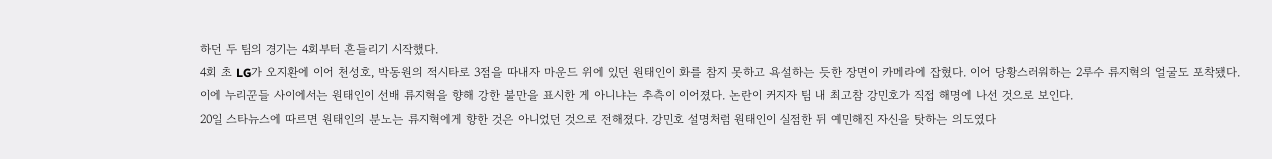하던 두 팀의 경기는 4회부터 흔들리기 시작했다.
4회 초 LG가 오지환에 이어 천성호, 박동원의 적시타로 3점을 따내자 마운드 위에 있던 원태인이 화를 참지 못하고 욕설하는 듯한 장면이 카메라에 잡혔다. 이어 당황스러워하는 2루수 류지혁의 얼굴도 포착됐다.
이에 누리꾼들 사이에서는 원태인이 선배 류지혁을 향해 강한 불만을 표시한 게 아니냐는 추측이 이어졌다. 논란이 커지자 팀 내 최고참 강민호가 직접 해명에 나선 것으로 보인다.
20일 스타뉴스에 따르면 원태인의 분노는 류지혁에게 향한 것은 아니었던 것으로 전해졌다. 강민호 설명처럼 원태인이 실점한 뒤 예민해진 자신을 탓하는 의도였다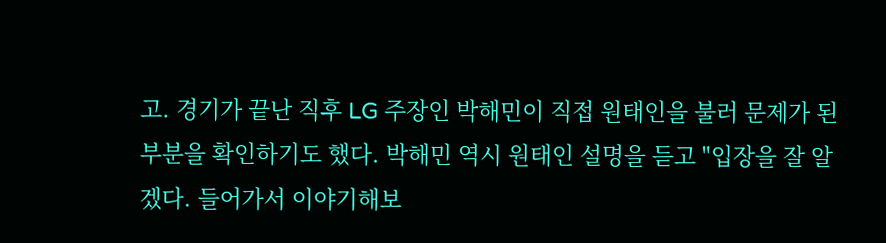고. 경기가 끝난 직후 LG 주장인 박해민이 직접 원태인을 불러 문제가 된 부분을 확인하기도 했다. 박해민 역시 원태인 설명을 듣고 "입장을 잘 알겠다. 들어가서 이야기해보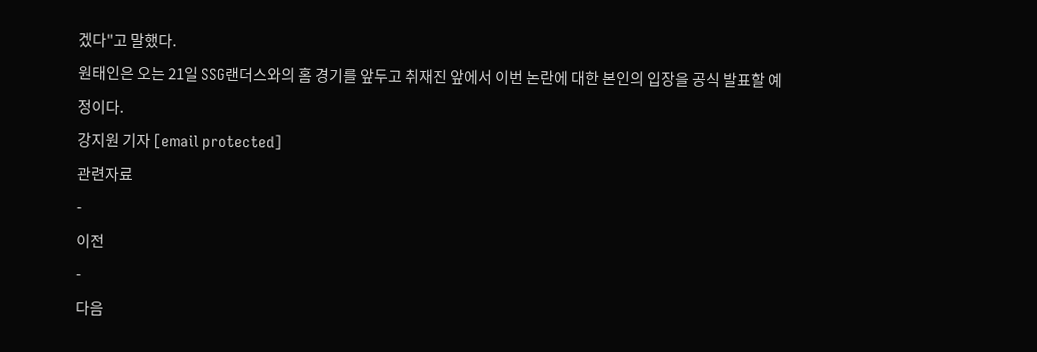겠다"고 말했다.
원태인은 오는 21일 SSG랜더스와의 홈 경기를 앞두고 취재진 앞에서 이번 논란에 대한 본인의 입장을 공식 발표할 예정이다.
강지원 기자 [email protected]
관련자료
-
이전
-
다음